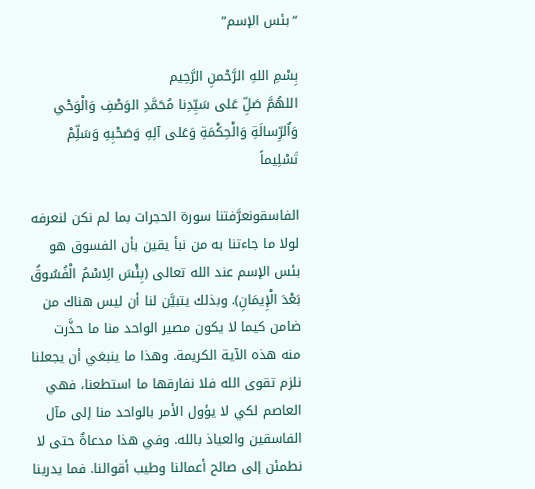“بئس الإسم”

بِسْمِ اللهِ الرَّحْمنِ الرَّحِيم
اللهُمَّ صَلِّ عَلى سَيِّدِنا مُحَمَّدِ الوَصْفِ وَالْوَحْي وَاٌلرِّسالَةِ وَالْحِكْمَةِ وَعَلى آلِهِ وَصَحْبِهِ وَسَلِّمْ تَسْلِيماً

الفاسقونعرَّفتنا سورة الحجرات بما لم نكن لنعرفه لولا ما جاءتنا به من نبأ يقين بأن الفسوق هو بئس الإسم عند الله تعالى (بِئْسَ الِاسْمُ الْفُسُوقُ بَعْدَ الْإِيمَانِ). وبذلك يتبيَّن لنا أن ليس هناك من ضامن كيما لا يكون مصير الواحد منا ما حذَّرت منه هذه الآية الكريمة. وهذا ما ينبغي أن يجعلنا نلزم تقوى الله فلا نفارقها ما استطعنا، فهي العاصم لكي لا يؤول الأمر بالواحد منا إلى مآل الفاسقين والعياذ بالله. وفي هذا مدعاةٌ حتى لا نطمئن إلى صالح أعمالنا وطيب أقوالنا. فما يدرينا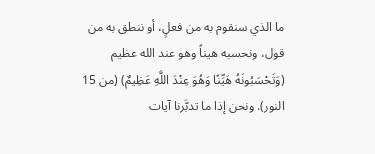ما الذي سنقوم به من فعلٍ، أو ننطق به من قول، ونحسبه هيناً وهو عند الله عظيم (وَتَحْسَبُونَهُ هَيِّنًا وَهُوَ عِنْدَ اللَّهِ عَظِيمٌ) (من 15 النور). ونحن إذا ما تدبَّرنا آيات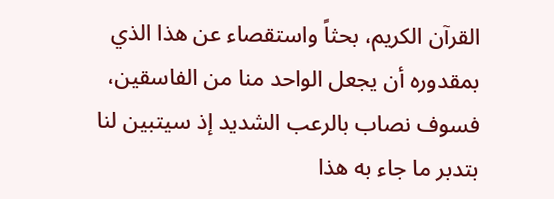القرآن الكريم، بحثاً واستقصاء عن هذا الذي بمقدوره أن يجعل الواحد منا من الفاسقين، فسوف نصاب بالرعب الشديد إذ سيتبين لنا بتدبر ما جاء به هذا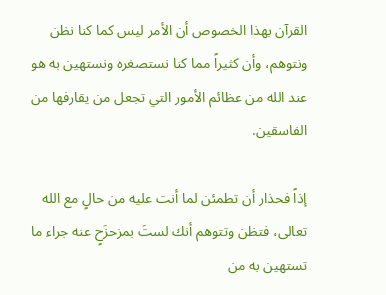القرآن بهذا الخصوص أن الأمر ليس كما كنا نظن ونتوهم، وأن كثيراً مما كنا نستصغره ونستهين به هو عند الله من عظائم الأمور التي تجعل من يقارفها من الفاسقين.

إذاً فحذار أن تطمئن لما أنت عليه من حالٍ مع الله تعالى، فتظن وتتوهم أنك لستَ بمزحزَحٍ عنه جراء ما تستهين به من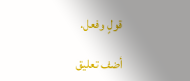قولٍ وفعل.

أضف تعليق